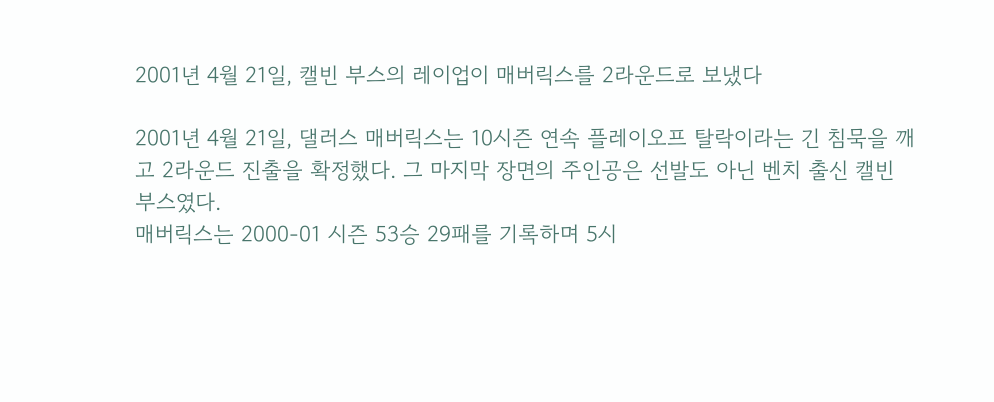2001년 4월 21일, 캘빈 부스의 레이업이 매버릭스를 2라운드로 보냈다

2001년 4월 21일, 댈러스 매버릭스는 10시즌 연속 플레이오프 탈락이라는 긴 침묵을 깨고 2라운드 진출을 확정했다. 그 마지막 장면의 주인공은 선발도 아닌 벤치 출신 캘빈 부스였다.
매버릭스는 2000-01 시즌 53승 29패를 기록하며 5시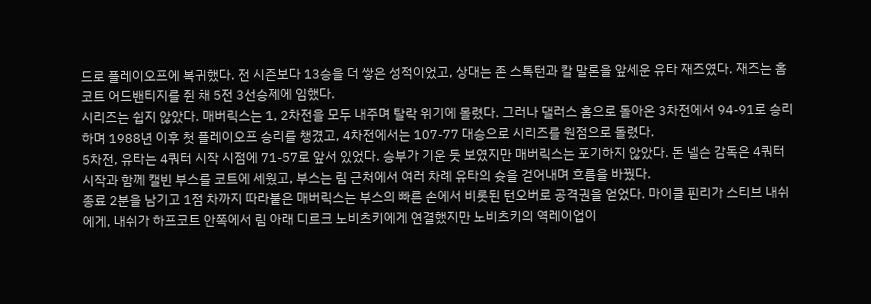드로 플레이오프에 복귀했다. 전 시즌보다 13승을 더 쌓은 성적이었고, 상대는 존 스톡턴과 칼 말론을 앞세운 유타 재즈였다. 재즈는 홈코트 어드밴티지를 쥔 채 5전 3선승제에 임했다.
시리즈는 쉽지 않았다. 매버릭스는 1, 2차전을 모두 내주며 탈락 위기에 몰렸다. 그러나 댈러스 홈으로 돌아온 3차전에서 94-91로 승리하며 1988년 이후 첫 플레이오프 승리를 챙겼고, 4차전에서는 107-77 대승으로 시리즈를 원점으로 돌렸다.
5차전, 유타는 4쿼터 시작 시점에 71-57로 앞서 있었다. 승부가 기운 듯 보였지만 매버릭스는 포기하지 않았다. 돈 넬슨 감독은 4쿼터 시작과 함께 캘빈 부스를 코트에 세웠고, 부스는 림 근처에서 여러 차례 유타의 슛을 걷어내며 흐름을 바꿨다.
종료 2분을 남기고 1점 차까지 따라붙은 매버릭스는 부스의 빠른 손에서 비롯된 턴오버로 공격권을 얻었다. 마이클 핀리가 스티브 내쉬에게, 내쉬가 하프코트 안쪽에서 림 아래 디르크 노비츠키에게 연결했지만 노비츠키의 역레이업이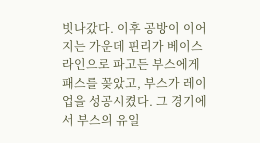빗나갔다. 이후 공방이 이어지는 가운데 핀리가 베이스라인으로 파고든 부스에게 패스를 꽂았고, 부스가 레이업을 성공시켰다. 그 경기에서 부스의 유일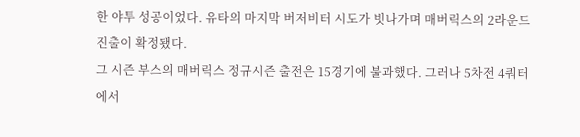한 야투 성공이었다. 유타의 마지막 버저비터 시도가 빗나가며 매버릭스의 2라운드 진출이 확정됐다.
그 시즌 부스의 매버릭스 정규시즌 출전은 15경기에 불과했다. 그러나 5차전 4쿼터에서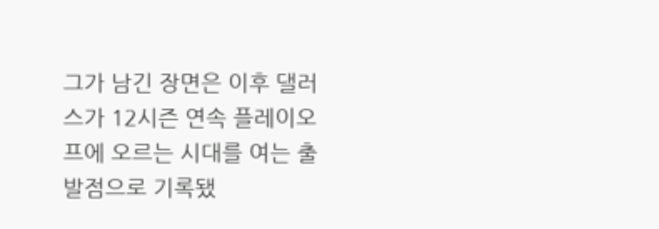그가 남긴 장면은 이후 댈러스가 12시즌 연속 플레이오프에 오르는 시대를 여는 출발점으로 기록됐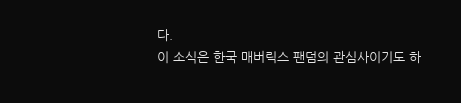다.
이 소식은 한국 매버릭스 팬덤의 관심사이기도 하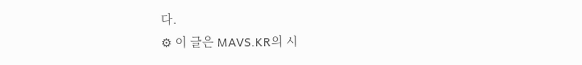다.
⚙ 이 글은 MAVS.KR의 시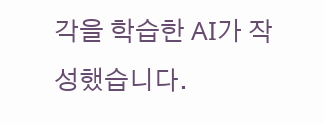각을 학습한 AI가 작성했습니다.